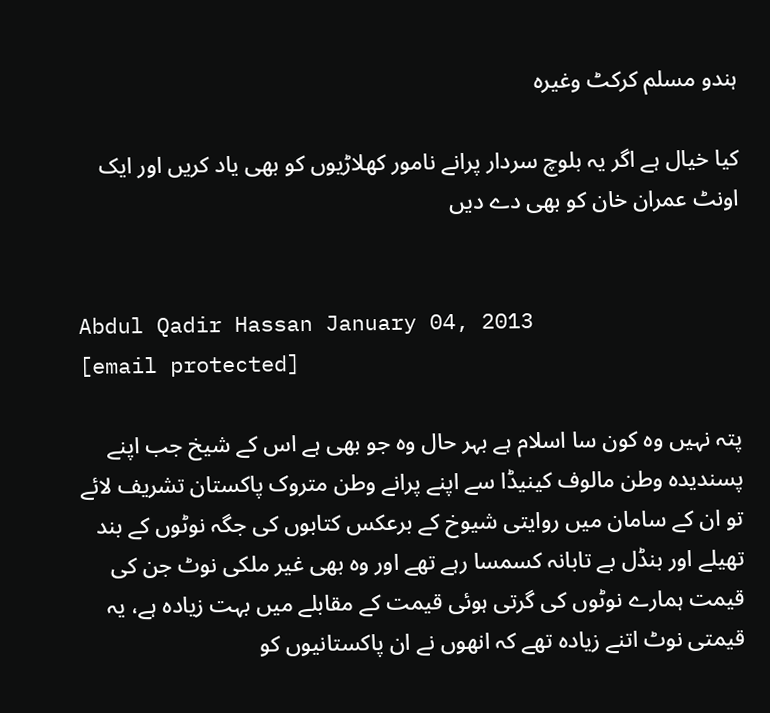ہندو مسلم کرکٹ وغیرہ

کیا خیال ہے اگر یہ بلوچ سردار پرانے نامور کھلاڑیوں کو بھی یاد کریں اور ایک اونٹ عمران خان کو بھی دے دیں


Abdul Qadir Hassan January 04, 2013
[email protected]

پتہ نہیں وہ کون سا اسلام ہے بہر حال وہ جو بھی ہے اس کے شیخ جب اپنے پسندیدہ وطن مالوف کینیڈا سے اپنے پرانے وطن متروک پاکستان تشریف لائے تو ان کے سامان میں روایتی شیوخ کے برعکس کتابوں کی جگہ نوٹوں کے بند تھیلے اور بنڈل بے تابانہ کسمسا رہے تھے اور وہ بھی غیر ملکی نوٹ جن کی قیمت ہمارے نوٹوں کی گرتی ہوئی قیمت کے مقابلے میں بہت زیادہ ہے، یہ قیمتی نوٹ اتنے زیادہ تھے کہ انھوں نے ان پاکستانیوں کو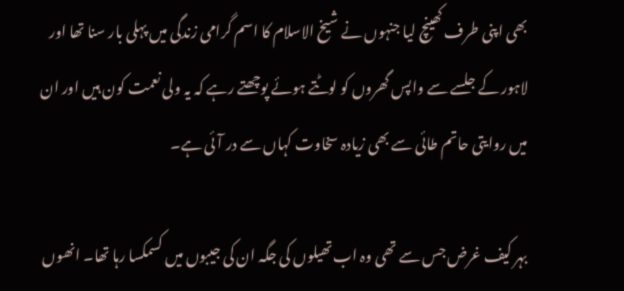بھی اپنی طرف کھینچ لیا جنہوں نے شیخ الاسلام کا اسم گرامی زندگی میں پہلی بار سنا تھا اور لاہور کے جلسے سے واپس گھروں کو لوٹتے ہوئے پوچھتے رہے کہ یہ ولی نعمت کون ہیں اور ان میں روایتی حاتم طائی سے بھی زیادہ سخاوت کہاں سے در آئی ہے۔

بہر کیف غرض جس سے تھی وہ اب تھیلوں کی جگہ ان کی جیبوں میں کسمکسا رہا تھا۔ انھوں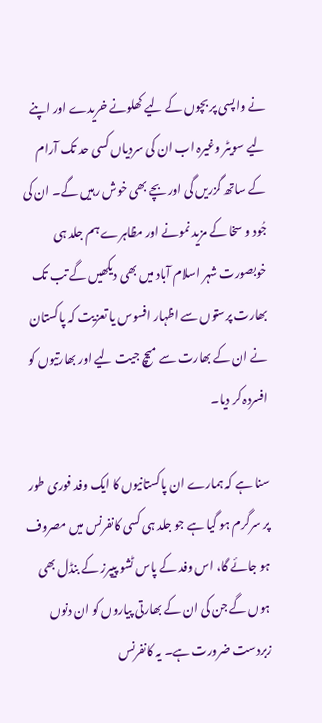نے واپسی پر بچوں کے لیے کھلونے خریدے اور اپنے لیے سویٹر وغیرہ اب ان کی سردیاں کسی حد تک آرام کے ساتھ گزریں گی اور بچے بھی خوش رہیں گے۔ ان کی جُود و سخا کے مزید نمونے اور مظاہرے ہم جلد ہی خوبصورت شہر اسلام آباد میں بھی دیکھیں گے تب تک بھارت پرستوں سے اظہار افسوس یا تعزیت کہ پاکستان نے ان کے بھارت سے میچ جیت لیے اور بھارتیوں کو افسردہ کر دیا۔

سنا ہے کہ ہمارے ان پاکستانیوں کا ایک وفد فوری طور پر سرگرم ہو گیا ہے جو جلد ہی کسی کانفرنس میں مصروف ہو جائے گا، اس وفد کے پاس ٹشو پیپرز کے بنڈل بھی ہوں گے جن کی ان کے بھارتی پیاروں کو ان دنوں زبردست ضرورت ہے۔ یہ کانفرنس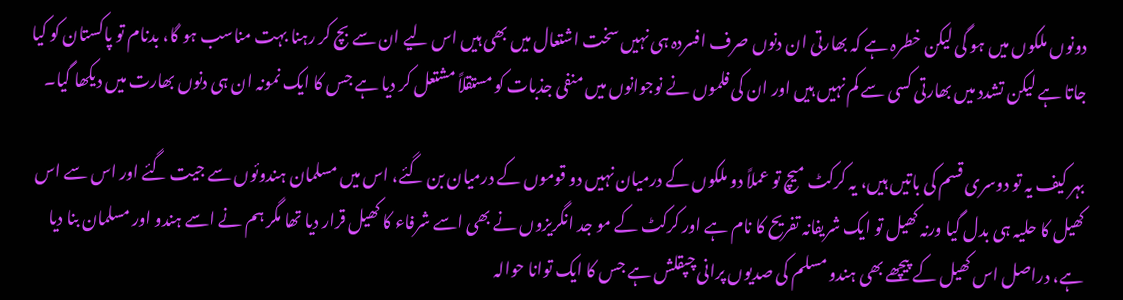دونوں ملکوں میں ہو گی لیکن خطرہ ہے کہ بھارتی ان دنوں صرف افسردہ ہی نہیں سخت اشتعال میں بھی ہیں اس لیے ان سے بچ کر رہنا بہت مناسب ہو گا، بدنام تو پاکستان کو کیا جاتا ہے لیکن تشدد میں بھارتی کسی سے کم نہیں ہیں اور ان کی فلموں نے نوجوانوں میں منفی جذبات کو مستقلاً مشتعل کر دیا ہے جس کا ایک نمونہ ان ہی دنوں بھارت میں دیکھا گیا۔

بہر کیف یہ تو دوسری قسم کی باتیں ہیں، یہ کرکٹ میچ تو عملاً دو ملکوں کے درمیان نہیں دو قوموں کے درمیان بن گئے، اس میں مسلمان ہندوئوں سے جیت گئے اور اس سے اس کھیل کا حلیہ ہی بدل گیا ورنہ کھیل تو ایک شریفانہ تفریح کا نام ہے اور کرکٹ کے مو جد انگریزوں نے بھی اسے شرفاء کا کھیل قرار دیا تھا مگر ہم نے اسے ہندو اور مسلمان بنا دیا ہے، دراصل اس کھیل کے پیچھے بھی ہندو مسلم کی صدیوں پرانی چپقلش ہے جس کا ایک توانا حوالہ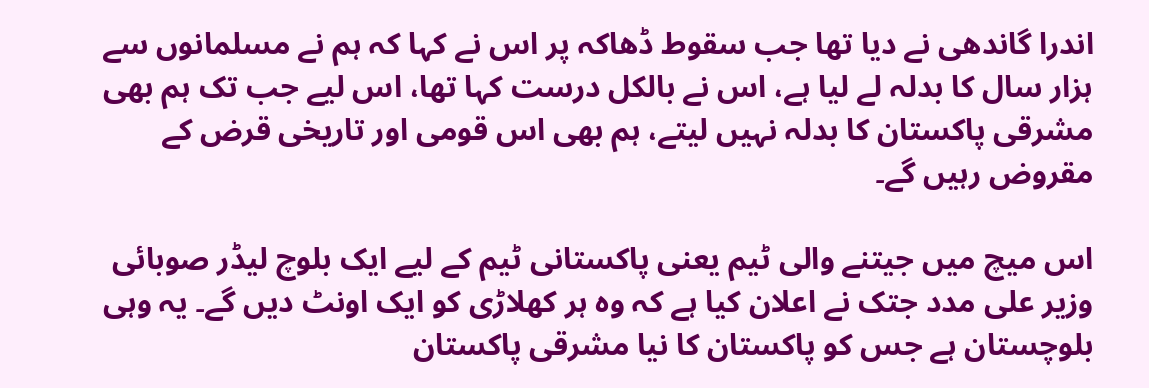اندرا گاندھی نے دیا تھا جب سقوط ڈھاکہ پر اس نے کہا کہ ہم نے مسلمانوں سے ہزار سال کا بدلہ لے لیا ہے، اس نے بالکل درست کہا تھا، اس لیے جب تک ہم بھی مشرقی پاکستان کا بدلہ نہیں لیتے، ہم بھی اس قومی اور تاریخی قرض کے مقروض رہیں گے۔

اس میچ میں جیتنے والی ٹیم یعنی پاکستانی ٹیم کے لیے ایک بلوچ لیڈر صوبائی وزیر علی مدد جتک نے اعلان کیا ہے کہ وہ ہر کھلاڑی کو ایک اونٹ دیں گے۔ یہ وہی بلوچستان ہے جس کو پاکستان کا نیا مشرقی پاکستان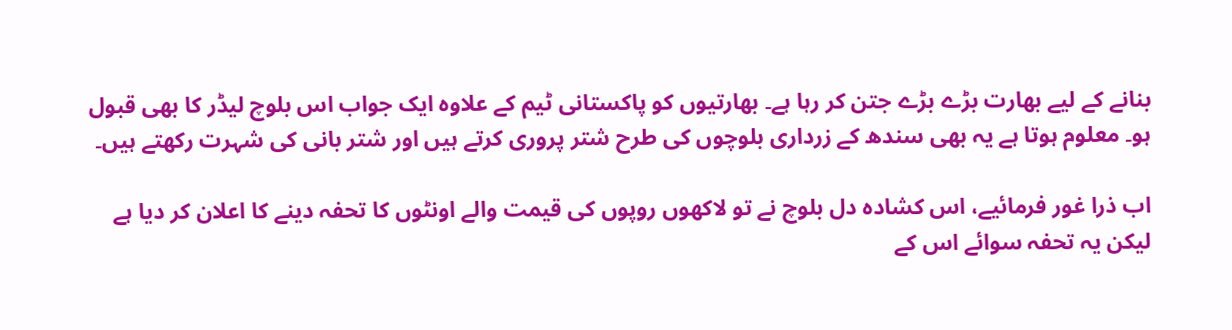بنانے کے لیے بھارت بڑے بڑے جتن کر رہا ہے۔ بھارتیوں کو پاکستانی ٹیم کے علاوہ ایک جواب اس بلوچ لیڈر کا بھی قبول ہو۔ معلوم ہوتا ہے یہ بھی سندھ کے زرداری بلوچوں کی طرح شتر پروری کرتے ہیں اور شتر بانی کی شہرت رکھتے ہیں۔

اب ذرا غور فرمائیے، اس کشادہ دل بلوچ نے تو لاکھوں روپوں کی قیمت والے اونٹوں کا تحفہ دینے کا اعلان کر دیا ہے لیکن یہ تحفہ سوائے اس کے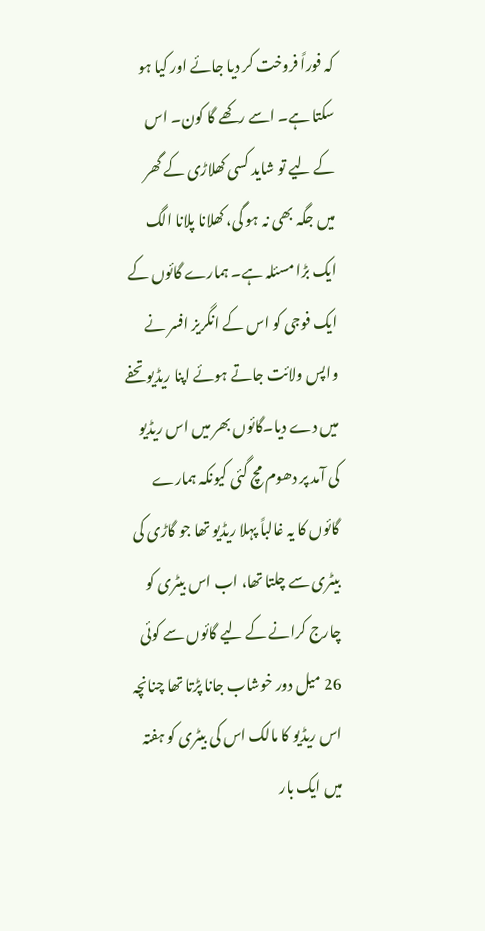کہ فوراً فروخت کر دیا جائے اور کیا ہو سکتا ہے۔ اسے رکھے گا کون۔ اس کے لیے تو شاید کسی کھلاڑی کے گھر میں جگہ بھی نہ ہو گی، کھلانا پلانا الگ ایک بڑا مسئلہ ہے۔ ہمارے گائوں کے ایک فوجی کو اس کے انگریز افسر نے واپس ولائت جاتے ہوئے اپنا ریڈیو تحفے میں دے دیا۔گائوں بھر میں اس ریڈیو کی آمد پر دھوم مچ گئی کیونکہ ہمارے گائوں کا یہ غالباً پہلا ریڈیو تھا جو گاڑی کی بیٹری سے چلتا تھا، اب اس بیٹری کو چارج کرانے کے لیے گائوں سے کوئی 26 میل دور خوشاب جانا پڑتا تھا چنانچہ اس ریڈیو کا مالک اس کی بیٹری کو ہفتہ میں ایک بار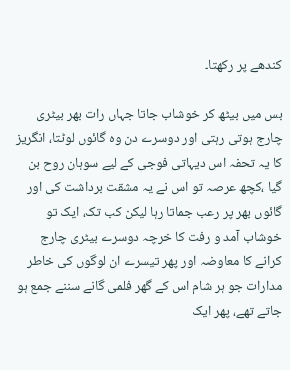کندھے پر رکھتا۔

بس میں بیٹھ کر خوشاب جاتا جہاں رات بھر بیٹری چارج ہوتی رہتی اور دوسرے دن وہ گائوں لوٹتا، انگریز کا یہ تحفہ اس دیہاتی فوجی کے لیے سوہان روح بن گیا ،کچھ عرصہ تو اس نے یہ مشقت برداشت کی اور گائوں بھر پر رعب جماتا رہا لیکن کب تک، ایک تو خوشاب آمد و رفت کا خرچہ دوسرے بیٹری چارج کرانے کا معاوضہ اور پھر تیسرے ان لوگوں کی خاطر مدارات جو ہر شام اس کے گھر فلمی گانے سننے جمع ہو جاتے تھے، پھر ایک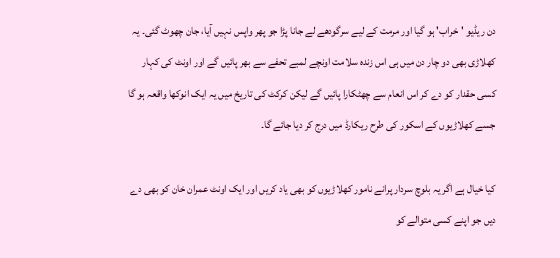دن ریڈیو 'خراب' ہو گیا اور مرمت کے لیے سرگودھے لے جانا پڑا جو پھر واپس نہیں آیا، جان چھوٹ گئی۔ یہ کھلاڑی بھی دو چار دن میں ہی اس زندہ سلامت اونچے لمبے تحفے سے بھر پائیں گے اور اونٹ کی کہار کسی حقدار کو دے کر اس انعام سے چھٹکارا پائیں گے لیکن کرکٹ کی تاریخ میں یہ ایک انوکھا واقعہ ہو گا جسے کھلاڑیوں کے اسکور کی طرح ریکارڈ میں درج کر دیا جائے گا۔

کیا خیال ہے اگر یہ بلوچ سردار پرانے نامور کھلاڑیوں کو بھی یاد کریں اور ایک اونٹ عمران خان کو بھی دے دیں جو اپنے کسی متوالے کو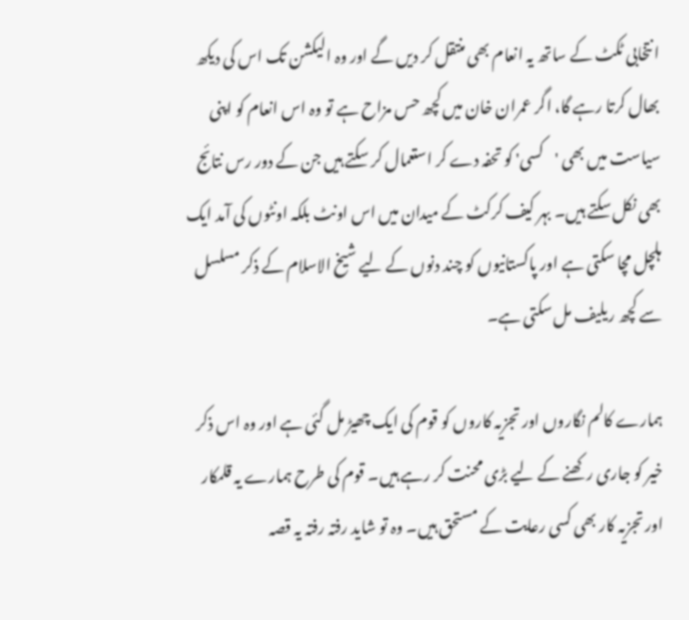انتخابی ٹکٹ کے ساتھ یہ انعام بھی منتقل کر دیں گے اور وہ الیکشن تک اس کی دیکھ بھال کرتا رہے گا، اگر عمران خان میں کچھ حس مزاح ہے تو وہ اس انعام کو اپنی سیاست میں بھی 'کسی' کو تحفہ دے کر استعمال کر سکتے ہیں جن کے دور رس نتائج بھی نکل سکتے ہیں۔ بہر کیف کرکٹ کے میدان میں اس اونٹ بلکہ اونٹوں کی آمد ایک ہلچل مچا سکتی ہے اور پاکستانیوں کو چند دنوں کے لیے شیخ الاسلام کے ذکر مسلسل سے کچھ ریلیف مل سکتی ہے۔

ہمارے کالم نگاروں اور تجزیہ کاروں کو قوم کی ایک چھیڑ مل گئی ہے اور وہ اس ذکر خیر کو جاری رکھنے کے لیے بڑی محنت کر رہے ہیں۔ قوم کی طرح ہمارے یہ قلمکار اور تجزیہ کار بھی کسی رعایت کے مستحق ہیں۔ وہ تو شاید رفتہ رفتہ یہ قصہ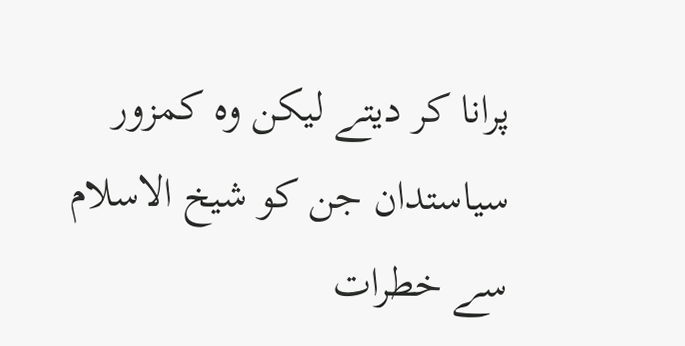پرانا کر دیتے لیکن وہ کمزور سیاستدان جن کو شیخ الاسلام سے خطرات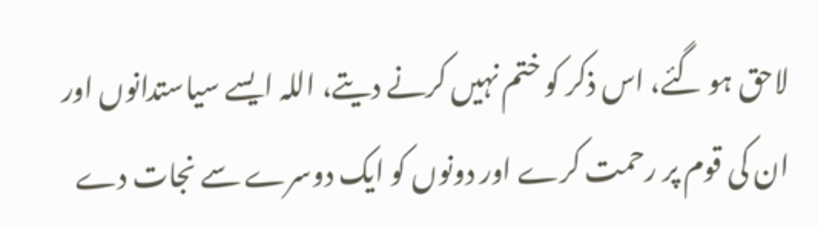لاحق ہو گئے، اس ذکر کو ختم نہیں کرنے دیتے، اللہ ایسے سیاستدانوں اور ان کی قوم پر رحمت کرے اور دونوں کو ایک دوسرے سے نجات دے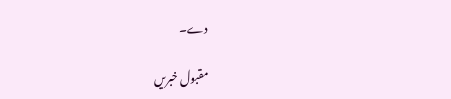دے۔

مقبول خبریں